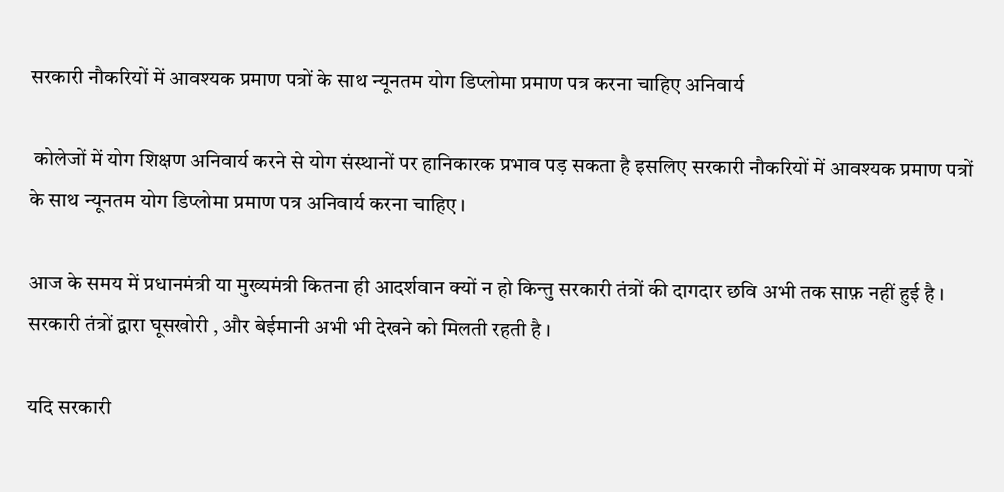सरकारी नौकरियों में आवश्यक प्रमाण पत्रों के साथ न्यूनतम योग डिप्लोमा प्रमाण पत्र करना चाहिए अनिवार्य

 कोलेजों में योग शिक्षण अनिवार्य करने से योग संस्थानों पर हानिकारक प्रभाव पड़ सकता है इसलिए सरकारी नौकरियों में आवश्यक प्रमाण पत्रों के साथ न्यूनतम योग डिप्लोमा प्रमाण पत्र अनिवार्य करना चाहिए ।

आज के समय में प्रधानमंत्री या मुख्यमंत्री कितना ही आदर्शवान क्यों न हो किन्तु सरकारी तंत्रों की दागदार छवि अभी तक साफ़ नहीं हुई है । सरकारी तंत्रों द्वारा घूसखोरी , और बेईमानी अभी भी देखने को मिलती रहती है ।

यदि सरकारी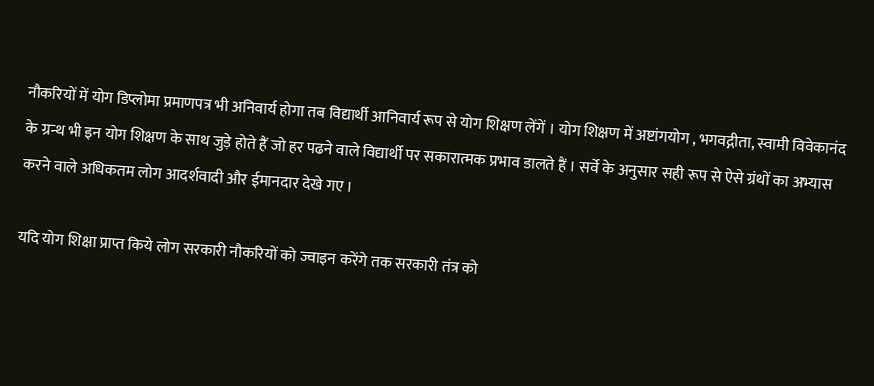नौकरियों में योग डिप्लोमा प्रमाणपत्र भी अनिवार्य होगा तब विद्यार्थी आनिवार्य रूप से योग शिक्षण लेंगें । योग शिक्षण में अष्टांगयोग , भगवद्गीता, स्वामी विवेकानंद के ग्रन्थ भी इन योग शिक्षण के साथ जुड़े होते हैं जो हर पढने वाले विद्यार्थी पर सकारात्मक प्रभाव डालते हैं । सर्वे के अनुसार सही रूप से ऐसे ग्रंथों का अभ्यास करने वाले अधिकतम लोग आदर्शवादी और ईमानदार देखे गए ।

यदि योग शिक्षा प्राप्त किये लोग सरकारी नौकरियों को ज्वाइन करेंगे तक सरकारी तंत्र को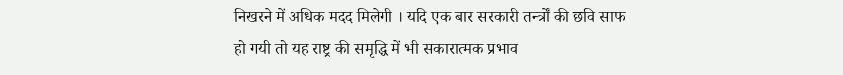निखरने में अधिक मदद मिलेगी । यदि एक बार सरकारी तर्न्त्रों की छवि साफ हो गयी तो यह राष्ट्र की समृद्धि में भी सकारात्मक प्रभाव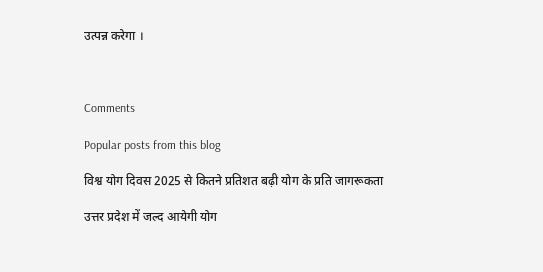उत्पन्न करेगा ।



Comments

Popular posts from this blog

विश्व योग दिवस 2025 से कितने प्रतिशत बढ़ी योग के प्रति जागरूकता

उत्तर प्रदेश में जल्द आयेगी योग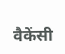वैकेंसी